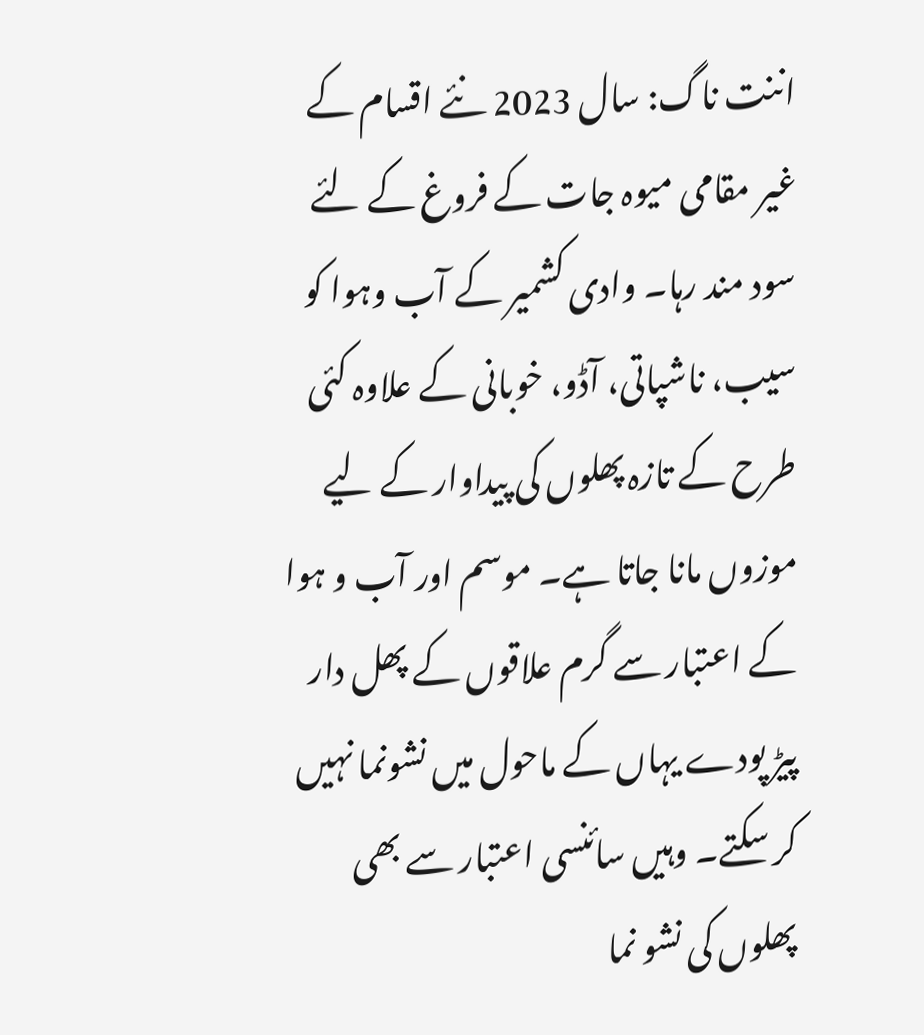اننت ناگ: سال 2023 نئے اقسام کے غیر مقامی میوہ جات کے فروغ کے لئے سود مند رہا۔ وادی کشمیر کے آب وہوا کو سیب، ناشپاتی، آڈو، خوبانی کے علاوہ کئی طرح کے تازہ پھلوں کی پیداوار کے لیے موزوں مانا جاتا ہے۔ موسم اور آب و ہوا کے اعتبار سے گرم علاقوں کے پھل دار پیڑ پودے یہاں کے ماحول میں نشونما نہیں کر سکتے۔ وہیں سائنسی اعتبار سے بھی پھلوں کی نشو نما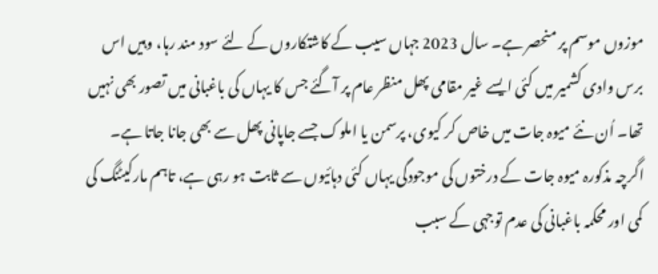موزوں موسم پر منحصر ہے۔ سال 2023 جہاں سیب کے کاشتکاروں کے لئے سود مند رہا، وہیں اس برس وادی کشمیر میں کئی ایسے غیر مقامی پھل منظر عام پر آگئے جس کا یہاں کی باغبانی میں تصور بھی نہیں تھا۔ اُن نئے میوہ جات میں خاص کر کیوی، پرسمن یا املوک جسے جاپانی پھل سے بھی جانا جاتا ہے۔ اگرچہ مذکورہ میوہ جات کے درختوں کی موجودگی یہاں کئی دہائیوں سے ثابت ہو رہی ہے، تاہم مارکیٹنگ کی کمی اور محکمہ باغبانی کی عدم توجہی کے سبب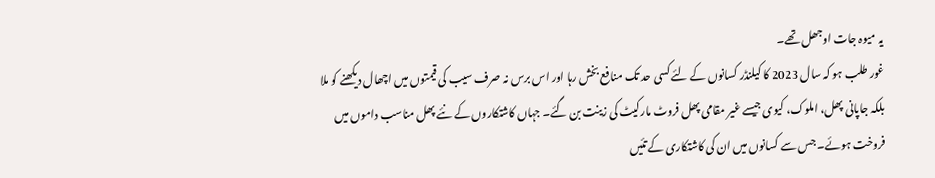یہ میوہ جات اوجھل تھے۔
غور طلب ہو کہ سال 2023 کا کیلنڈر کسانوں کے لئے کسی حد تک منافع بخش رہا اور اس برس نہ صرف سیب کی قیمتوں میں اچھال دیکھنے کو ملا بلکہ جاپانی پھل، املوک، کیوی جیسے غیر مقامی پھل فروٹ مارکیٹ کی زینت بن گئے۔ جہاں کاشتکاروں کے نئے پھل مناسب داموں میں فروخت ہوئے۔ جس سے کسانوں میں ان کی کاشتکاری کے تئیں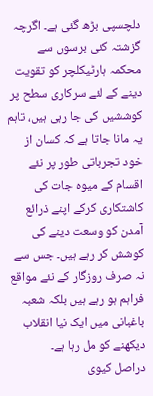دلچسپی بڑھ گئی ہے۔ اگرچہ گزشتہ کئی برسوں سے محکمہ ہارٹیکلچر کو تقویت دینے کے لئے سرکاری سطح پر کوششیں کی جا رہی ہیں، تاہم یہ مانا جاتا ہے کہ کسان از خود تجرباتی طور پر نئے اقسام کے میوہ جات کی کاشتکاری کرکے اپنے ذرائع آمدن کو وسعت دینے کی کوشش کر رہے ہیں۔ جس سے نہ صرف روزگار کے نئے مواقع فراہم ہو رہے ہیں بلکہ شعبہ باغبانی میں ایک نیا انقلاب دیکھنے کو مل رہا ہے۔
دراصل کیوی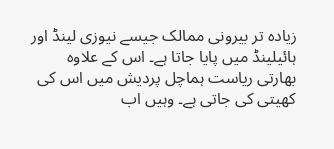زیادہ تر بیرونی ممالک جیسے نیوزی لینڈ اور ہائیلینڈ میں پایا جاتا ہے۔ اس کے علاوہ بھارتی ریاست ہماچل پردیش میں اس کی کھیتی کی جاتی ہے۔ وہیں اب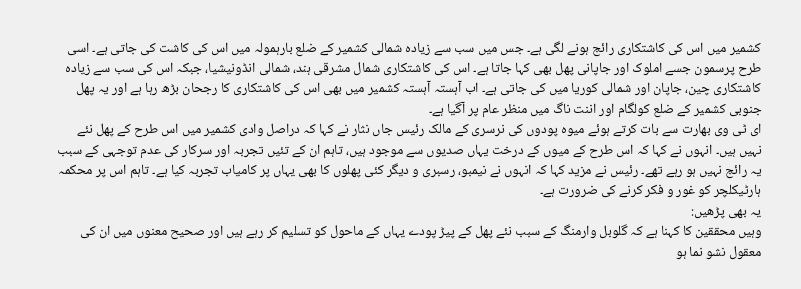کشمیر میں اس کی کاشتکاری رائج ہونے لگی ہے۔ جس میں سب سے زیادہ شمالی کشمیر کے ضلع بارہمولہ میں اس کی کاشت کی جاتی ہے۔ اسی طرح پرسمون جسے املوک اور جاپانی پھل بھی کہا جاتا ہے۔ اس کی کاشتکاری شمال مشرقی ہند، شمالی انڈونیشیا، جبکہ اس کی سب سے زیادہ کاشتکاری چین، جاپان اور شمالی کوریا میں کی جاتی ہے۔ اب آہستہ آہستہ کشمیر میں بھی اس کی کاشتکاری کا رجحان بڑھ رہا ہے اور یہ پھل جنوبی کشمیر کے ضلع کولگام اور اننت ناگ میں منظر عام پر آگیا ہے۔
ای ٹی وی بھارت سے بات کرتے ہوئے میوہ پودوں کی نرسری کے مالک رئیس جاں نثار نے کہا کہ دراصل وادی کشمیر میں اس طرح کے پھل نئے نہیں ہیں۔ انہوں نے کہا کہ اس طرح کے میوں کے درخت یہاں صدیوں سے موجود ہیں، تاہم ان کے تئیں تجربہ اور سرکار کی عدم توجہی کے سبب یہ رائج نہیں ہو رہے تھے۔ رئیس نے مزید کہا کہ انہوں نے نیمبو، رسبری و دیگر کئی پھلوں کا بھی یہاں پر کامیاب تجربہ کیا ہے۔ تاہم اس پر محکمہ ہارٹیکلچر کو غور و فکر کرنے کی ضرورت ہے۔
یہ بھی پڑھیں:
وہیں محققین کا کہنا ہے کہ گلوبل وارمنگ کے سبب نئے پھل کے پیڑ پودے یہاں کے ماحول کو تسلیم کر رہے ہیں اور صحیح معنوں میں ان کی معقول نشو نما ہو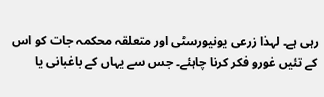رہی ہے۔ لہذا زرعی یونیورسٹی اور متعلقہ محکمہ جات کو اس کے تئیں غورو فکر کرنا چاہئے۔ جس سے یہاں کے باغبانی یا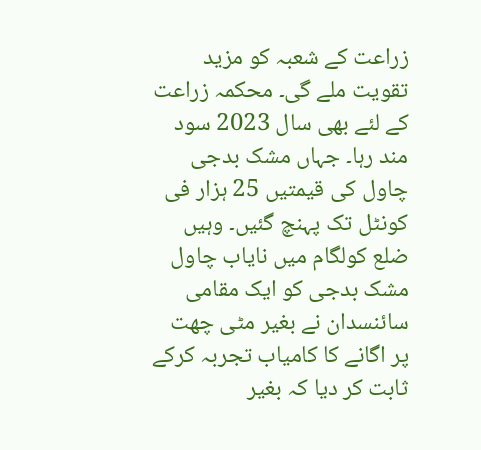زراعت کے شعبہ کو مزید تقویت ملے گی۔ محکمہ زراعت کے لئے بھی سال 2023 سود مند رہا۔ جہاں مشک بدجی چاول کی قیمتیں 25 ہزار فی کونٹل تک پہنچ گئیں۔ وہیں ضلع کولگام میں نایاب چاول مشک بدجی کو ایک مقامی سائنسدان نے بغیر مٹی چھت پر اگانے کا کامیاب تجربہ کرکے ثابت کر دیا کہ بغیر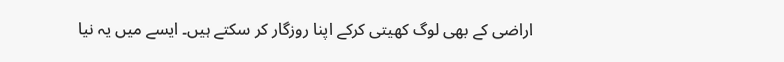اراضی کے بھی لوگ کھیتی کرکے اپنا روزگار کر سکتے ہیں۔ ایسے میں یہ نیا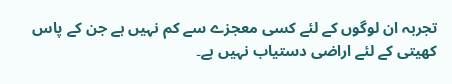تجربہ ان لوگوں کے لئے کسی معجزے سے کم نہیں ہے جن کے پاس کھیتی کے لئے اراضی دستیاب نہیں ہے۔